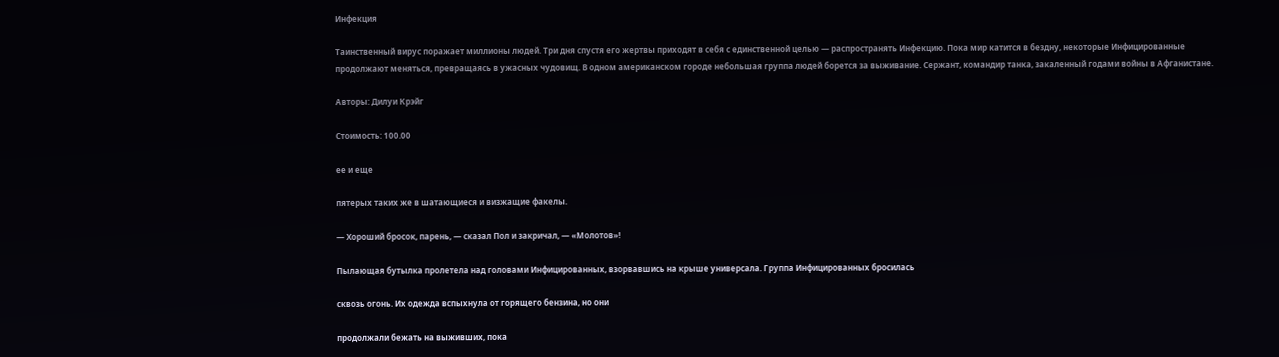Инфекция

Таинственный вирус поражает миллионы людей. Три дня спустя его жертвы приходят в себя с единственной целью — распространять Инфекцию. Пока мир катится в бездну, некоторые Инфицированные продолжают меняться, превращаясь в ужасных чудовищ. В одном американском городе небольшая группа людей борется за выживание. Сержант, командир танка, закаленный годами войны в Афганистане.

Авторы: Дилуи Крэйг

Стоимость: 100.00

ее и еще

пятерых таких же в шатающиеся и визжащие факелы.

— Хороший бросок, парень, — сказал Пол и закричал, — «Молотов»!

Пылающая бутылка пролетела над головами Инфицированных, взорвавшись на крыше универсала. Группа Инфицированных бросилась

сквозь огонь. Их одежда вспыхнула от горящего бензина, но они

продолжали бежать на выживших, пока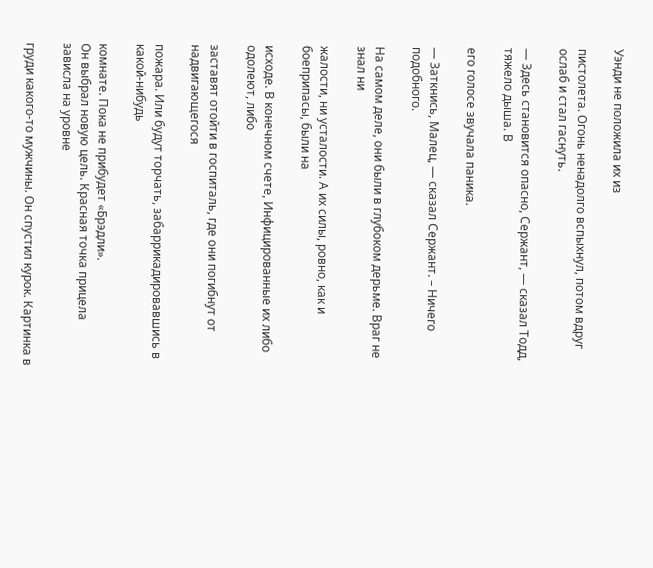Уэнди не положила их из

пистолета. Огонь ненадолго вспыхнул, потом вдруг ослаб и стал гаснуть.

— Здесь становится опасно, Сержант, — сказал Тодд, тяжело дыша. В

его голосе звучала паника.

— Заткнись, Малец, — сказал Сержант. – Ничего подобного.

На самом деле, они были в глубоком дерьме. Враг не знал ни

жалости, ни усталости. А их силы, ровно, как и боеприпасы, были на

исходе. В конечном счете, Инфицированные их либо одолеют, либо

заставят отойти в госпиталь, где они погибнут от надвигающегося

пожара. Или будут торчать, забаррикадировавшись в какой-нибудь

комнате. Пока не прибудет «Брэдли».
Он выбрал новую цель. Красная точка прицела зависла на уровне

груди какого-то мужчины. Он спустил курок. Картинка в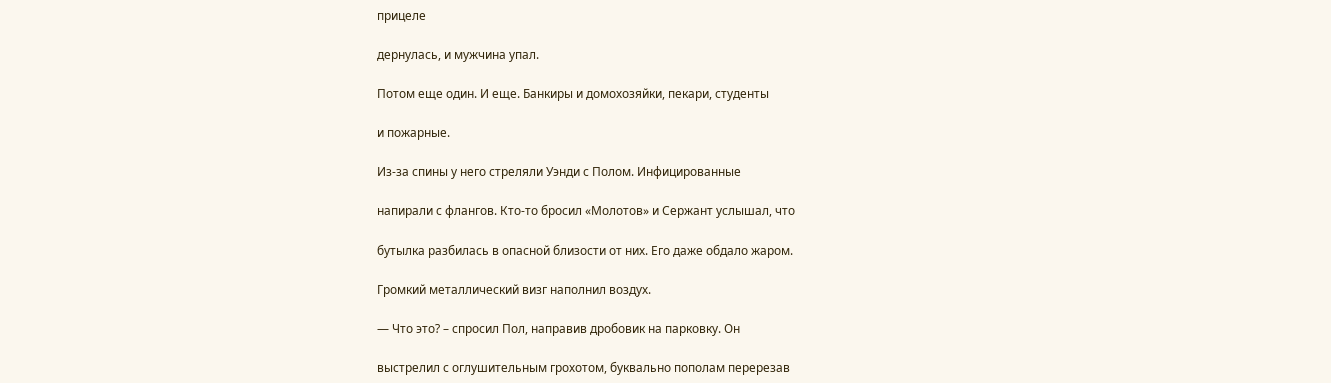прицеле

дернулась, и мужчина упал.

Потом еще один. И еще. Банкиры и домохозяйки, пекари, студенты

и пожарные.

Из-за спины у него стреляли Уэнди с Полом. Инфицированные

напирали с флангов. Кто-то бросил «Молотов» и Сержант услышал, что

бутылка разбилась в опасной близости от них. Его даже обдало жаром.

Громкий металлический визг наполнил воздух.

— Что это? – спросил Пол, направив дробовик на парковку. Он

выстрелил с оглушительным грохотом, буквально пополам перерезав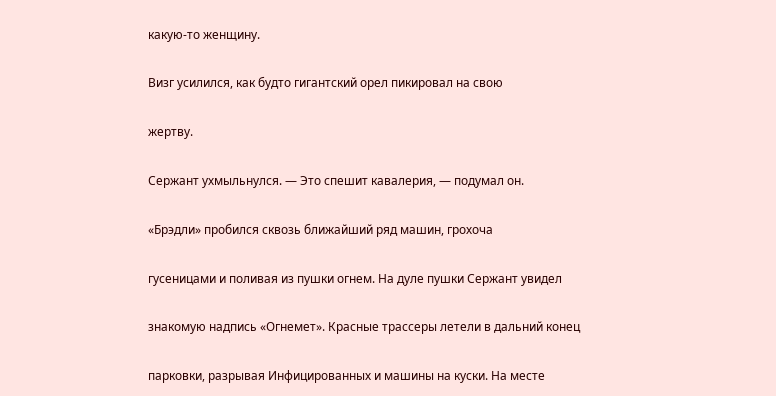какую-то женщину.

Визг усилился, как будто гигантский орел пикировал на свою

жертву.

Сержант ухмыльнулся. — Это спешит кавалерия, — подумал он.

«Брэдли» пробился сквозь ближайший ряд машин, грохоча

гусеницами и поливая из пушки огнем. На дуле пушки Сержант увидел

знакомую надпись «Огнемет». Красные трассеры летели в дальний конец

парковки, разрывая Инфицированных и машины на куски. На месте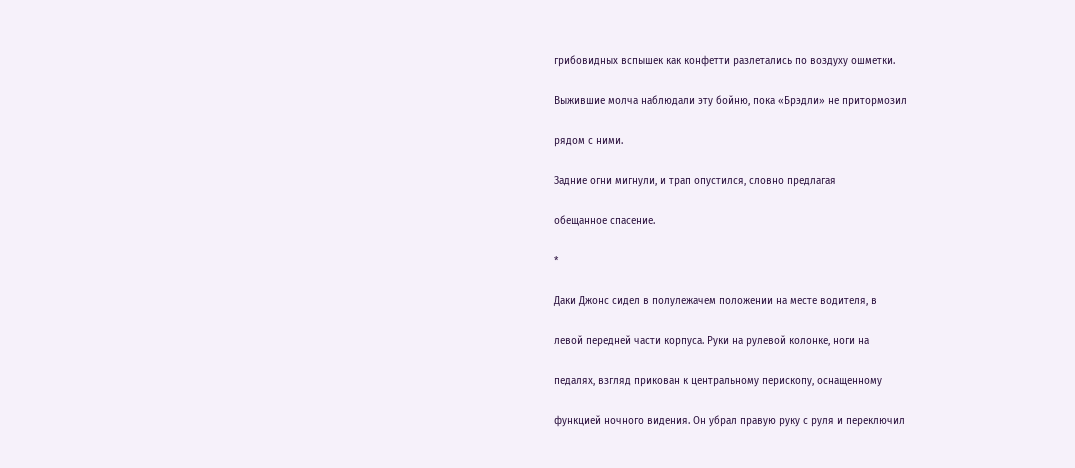грибовидных вспышек как конфетти разлетались по воздуху ошметки.

Выжившие молча наблюдали эту бойню, пока «Брэдли» не притормозил

рядом с ними.

Задние огни мигнули, и трап опустился, словно предлагая

обещанное спасение.

*

Даки Джонс сидел в полулежачем положении на месте водителя, в

левой передней части корпуса. Руки на рулевой колонке, ноги на

педалях, взгляд прикован к центральному перископу, оснащенному

функцией ночного видения. Он убрал правую руку с руля и переключил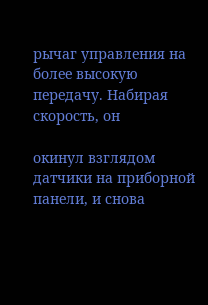рычаг управления на более высокую передачу. Набирая скорость, он

окинул взглядом датчики на приборной панели, и снова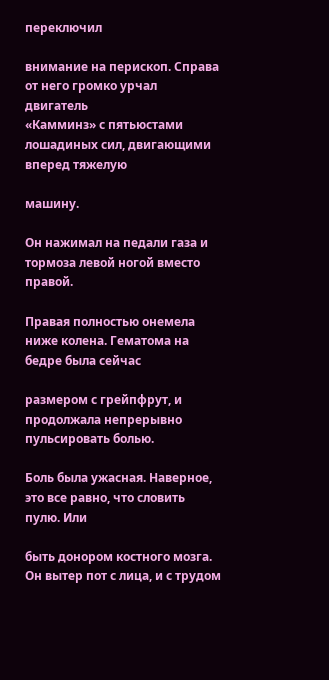переключил

внимание на перископ. Справа от него громко урчал двигатель
«Камминз» с пятьюстами лошадиных сил, двигающими вперед тяжелую

машину.

Он нажимал на педали газа и тормоза левой ногой вместо правой.

Правая полностью онемела ниже колена. Гематома на бедре была сейчас

размером с грейпфрут, и продолжала непрерывно пульсировать болью.

Боль была ужасная. Наверное, это все равно, что словить пулю. Или

быть донором костного мозга. Он вытер пот с лица, и с трудом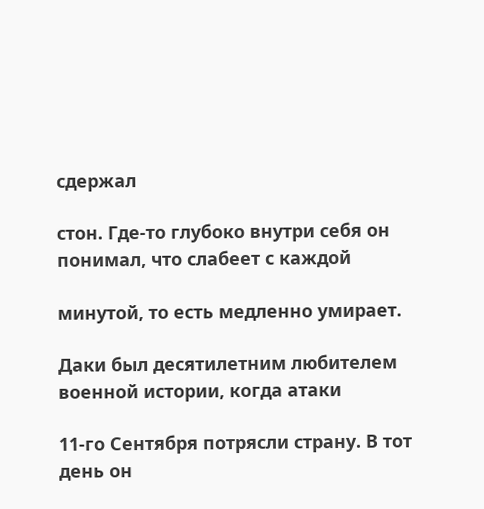сдержал

стон. Где-то глубоко внутри себя он понимал, что слабеет с каждой

минутой, то есть медленно умирает.

Даки был десятилетним любителем военной истории, когда атаки

11-го Сентября потрясли страну. В тот день он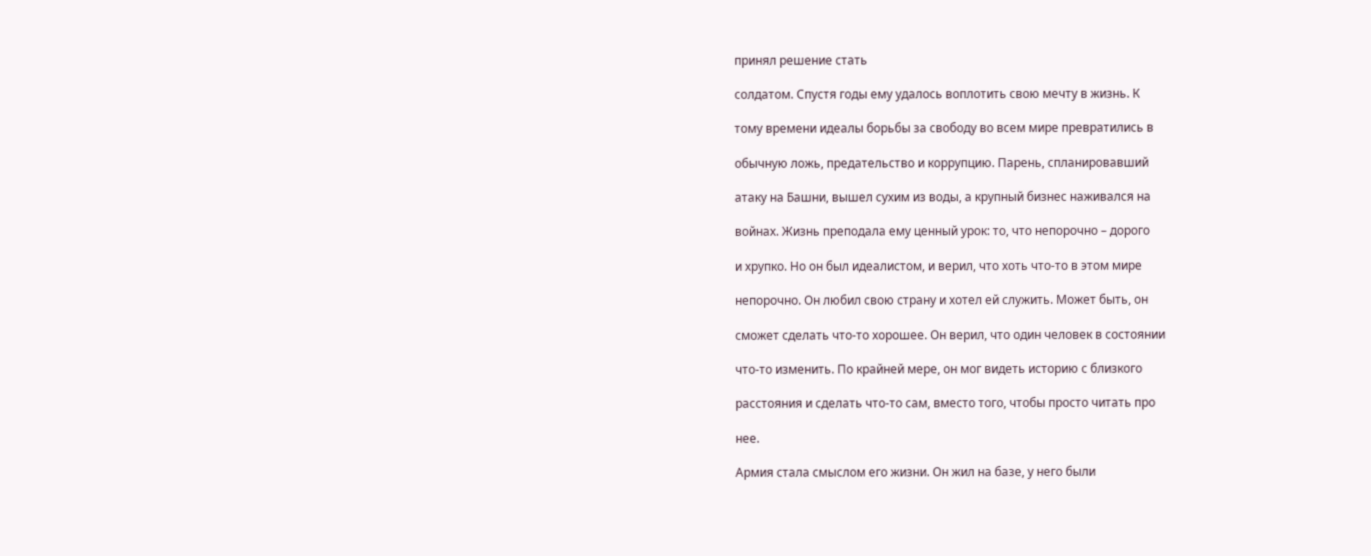принял решение стать

солдатом. Спустя годы ему удалось воплотить свою мечту в жизнь. К

тому времени идеалы борьбы за свободу во всем мире превратились в

обычную ложь, предательство и коррупцию. Парень, спланировавший

атаку на Башни, вышел сухим из воды, а крупный бизнес наживался на

войнах. Жизнь преподала ему ценный урок: то, что непорочно – дорого

и хрупко. Но он был идеалистом, и верил, что хоть что-то в этом мире

непорочно. Он любил свою страну и хотел ей служить. Может быть, он

сможет сделать что-то хорошее. Он верил, что один человек в состоянии

что-то изменить. По крайней мере, он мог видеть историю с близкого

расстояния и сделать что-то сам, вместо того, чтобы просто читать про

нее.

Армия стала смыслом его жизни. Он жил на базе, у него были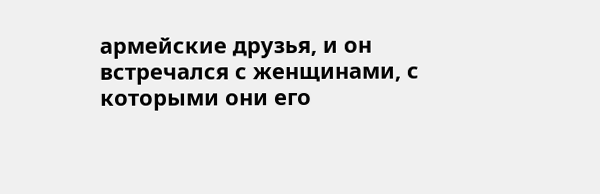армейские друзья, и он встречался с женщинами, с которыми они его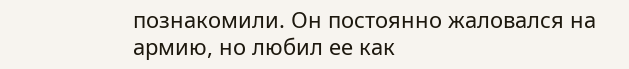познакомили. Он постоянно жаловался на армию, но любил ее как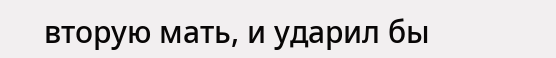вторую мать, и ударил бы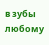в зубы любому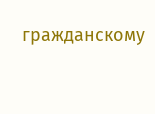гражданскому